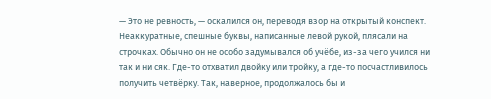— Это не ревность, — оскалился он, переводя взор на открытый конспект. Неаккуратные, спешные буквы, написанные левой рукой, плясали на строчках. Обычно он не особо задумывался об учёбе, из-за чего учился ни так и ни сяк. Где-то отхватил двойку или тройку, а где-то посчастливилось получить четвёрку. Так, наверное, продолжалось бы и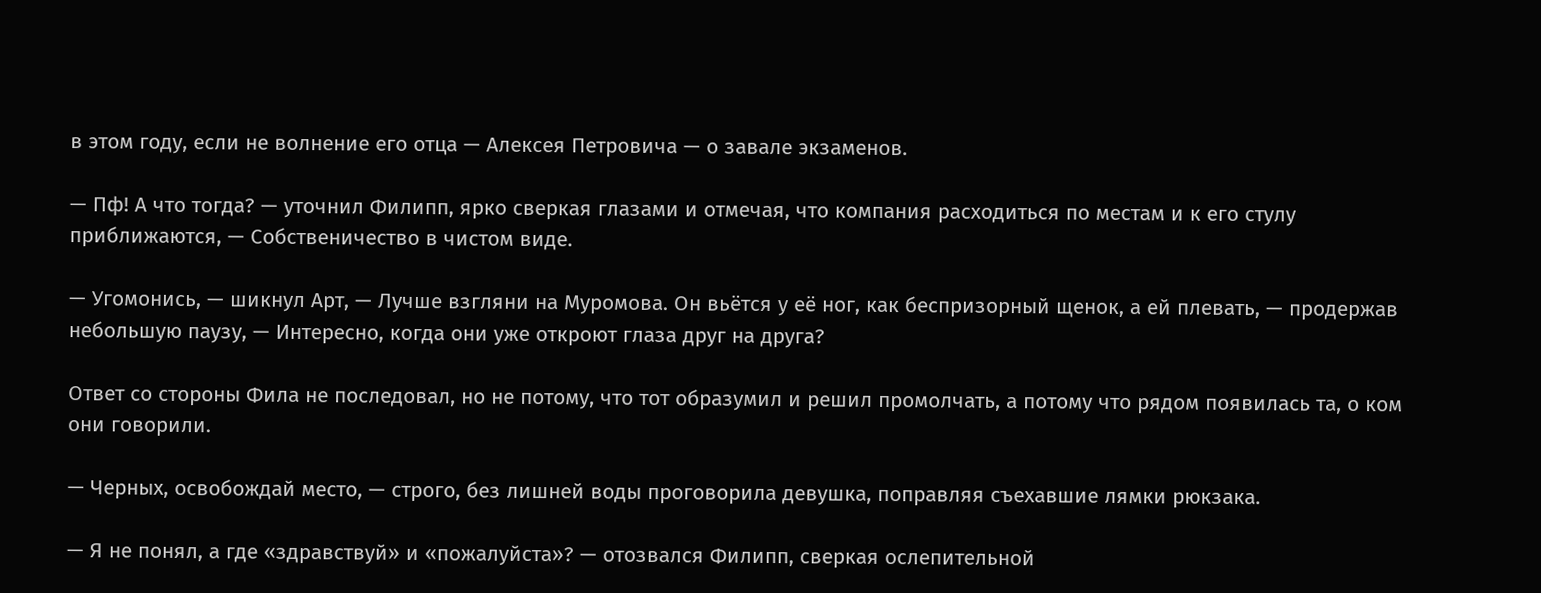в этом году, если не волнение его отца — Алексея Петровича — о завале экзаменов.

— Пф! А что тогда? — уточнил Филипп, ярко сверкая глазами и отмечая, что компания расходиться по местам и к его стулу приближаются, — Собственичество в чистом виде.

— Угомонись, — шикнул Арт, — Лучше взгляни на Муромова. Он вьётся у её ног, как беспризорный щенок, а ей плевать, — продержав небольшую паузу, — Интересно, когда они уже откроют глаза друг на друга?

Ответ со стороны Фила не последовал, но не потому, что тот образумил и решил промолчать, а потому что рядом появилась та, о ком они говорили.

— Черных, освобождай место, — строго, без лишней воды проговорила девушка, поправляя съехавшие лямки рюкзака.

— Я не понял, а где «здравствуй» и «пожалуйста»? — отозвался Филипп, сверкая ослепительной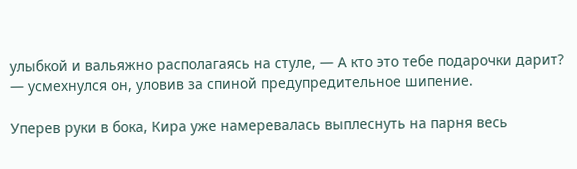улыбкой и вальяжно располагаясь на стуле, — А кто это тебе подарочки дарит? — усмехнулся он, уловив за спиной предупредительное шипение.

Уперев руки в бока, Кира уже намеревалась выплеснуть на парня весь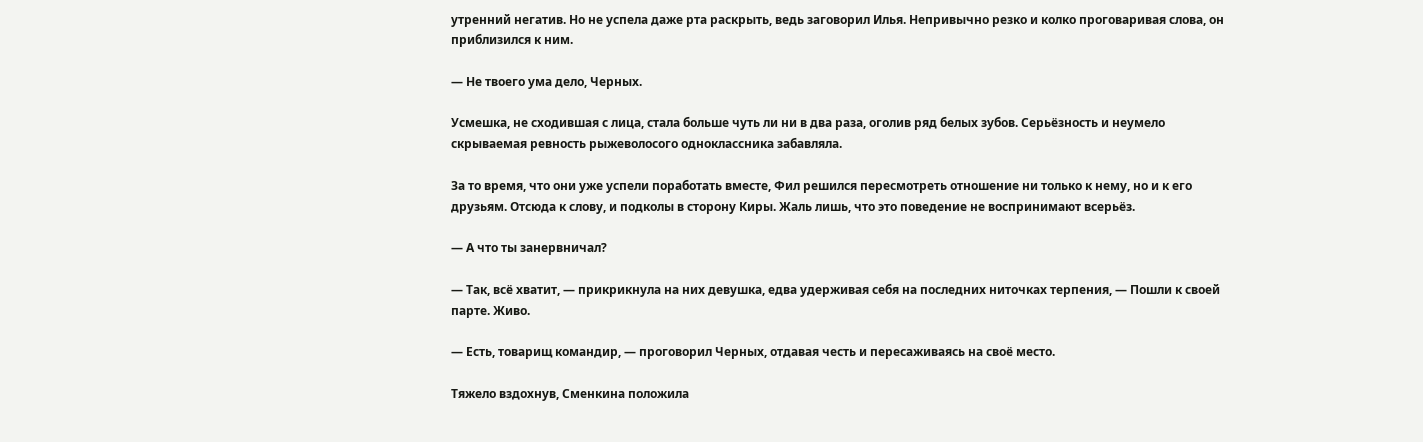утренний негатив. Но не успела даже рта раскрыть, ведь заговорил Илья. Непривычно резко и колко проговаривая слова, он приблизился к ним.

— Не твоего ума дело, Черных.

Усмешка, не сходившая с лица, стала больше чуть ли ни в два раза, оголив ряд белых зубов. Серьёзность и неумело скрываемая ревность рыжеволосого одноклассника забавляла.

За то время, что они уже успели поработать вместе, Фил решился пересмотреть отношение ни только к нему, но и к его друзьям. Отсюда к слову, и подколы в сторону Киры. Жаль лишь, что это поведение не воспринимают всерьёз.

— А что ты занервничал?

— Так, всё хватит, — прикрикнула на них девушка, едва удерживая себя на последних ниточках терпения, — Пошли к своей парте. Живо.

— Есть, товарищ командир, — проговорил Черных, отдавая честь и пересаживаясь на своё место.

Тяжело вздохнув, Сменкина положила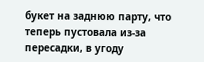букет на заднюю парту, что теперь пустовала из-за пересадки, в угоду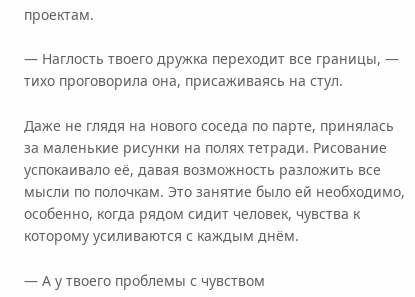проектам.

— Наглость твоего дружка переходит все границы, — тихо проговорила она, присаживаясь на стул.

Даже не глядя на нового соседа по парте, принялась за маленькие рисунки на полях тетради. Рисование успокаивало её, давая возможность разложить все мысли по полочкам. Это занятие было ей необходимо, особенно, когда рядом сидит человек, чувства к которому усиливаются с каждым днём.

— А у твоего проблемы с чувством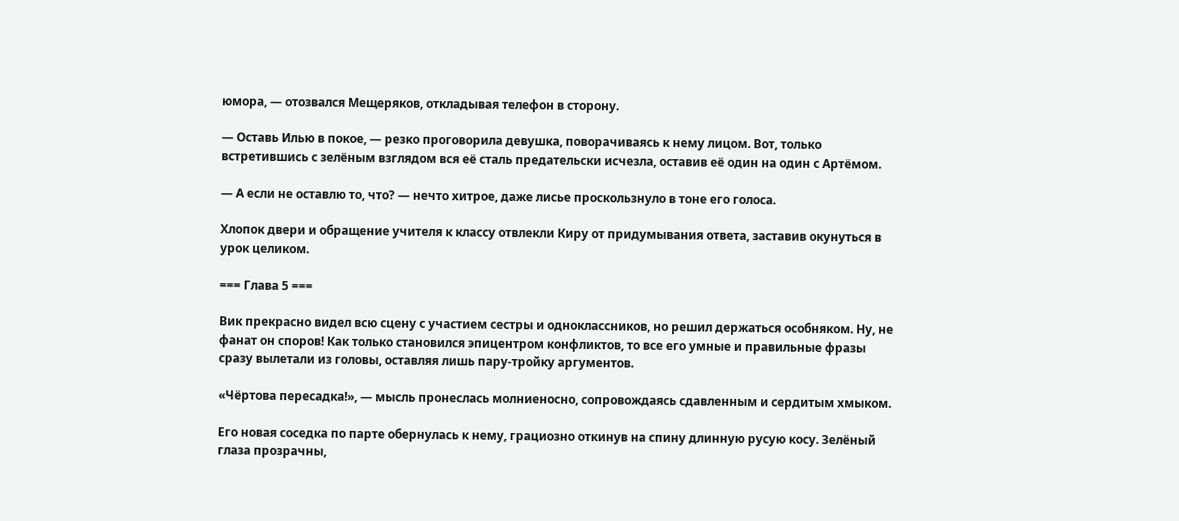юмора, — отозвался Мещеряков, откладывая телефон в сторону.

— Оставь Илью в покое, — резко проговорила девушка, поворачиваясь к нему лицом. Вот, только встретившись с зелёным взглядом вся её сталь предательски исчезла, оставив её один на один с Артёмом.

— А если не оставлю то, что? — нечто хитрое, даже лисье проскользнуло в тоне его голоса.

Хлопок двери и обращение учителя к классу отвлекли Киру от придумывания ответа, заставив окунуться в урок целиком.

=== Глава 5 ===

Вик прекрасно видел всю сцену с участием сестры и одноклассников, но решил держаться особняком. Ну, не фанат он споров! Как только становился эпицентром конфликтов, то все его умные и правильные фразы сразу вылетали из головы, оставляя лишь пару-тройку аргументов.

«Чёртова пересадка!», — мысль пронеслась молниеносно, сопровождаясь сдавленным и сердитым хмыком.

Его новая соседка по парте обернулась к нему, грациозно откинув на спину длинную русую косу. Зелёный глаза прозрачны,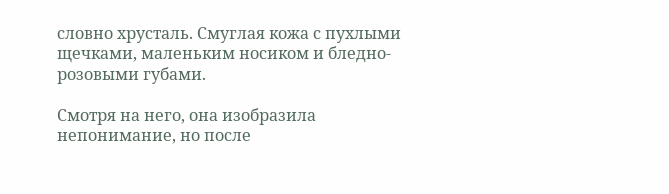словно хрусталь. Смуглая кожа с пухлыми щечками, маленьким носиком и бледно-розовыми губами.

Смотря на него, она изобразила непонимание, но после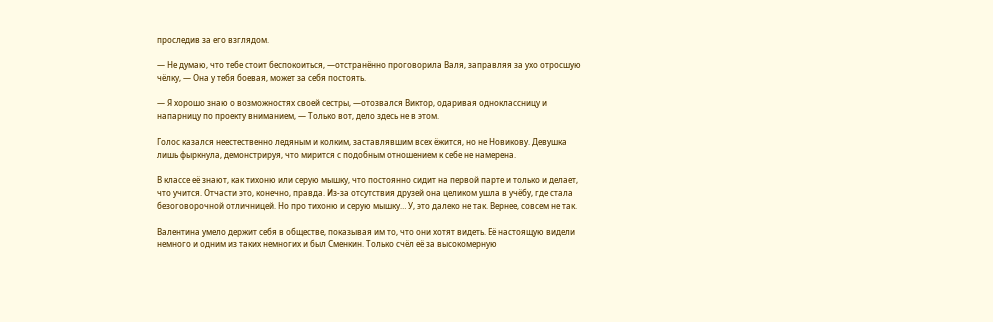проследив за его взглядом.

— Не думаю, что тебе стоит беспокоиться, —отстранённо проговорила Валя, заправляя за ухо отросшую чёлку, — Она у тебя боевая, может за себя постоять.

— Я хорошо знаю о возможностях своей сестры, —отозвался Виктор, одаривая одноклассницу и напарницу по проекту вниманием, — Только вот, дело здесь не в этом.

Голос казался неестественно ледяным и колким, заставлявшим всех ёжится, но не Новикову. Девушка лишь фыркнула, демонстрируя, что мирится с подобным отношением к себе не намерена.

В классе её знают, как тихоню или серую мышку, что постоянно сидит на первой парте и только и делает, что учится. Отчасти это, конечно, правда. Из-за отсутствия друзей она целиком ушла в учёбу, где стала безоговорочной отличницей. Но про тихоню и серую мышку… У, это далеко не так. Вернее, совсем не так.

Валентина умело держит себя в обществе, показывая им то, что они хотят видеть. Её настоящую видели немного и одним из таких немногих и был Сменкин. Только счёл её за высокомерную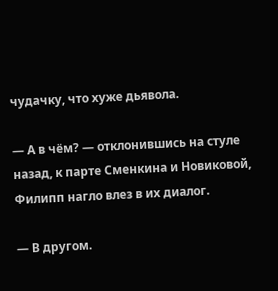чудачку, что хуже дьявола.

— А в чём? — отклонившись на стуле назад, к парте Сменкина и Новиковой, Филипп нагло влез в их диалог.

— В другом.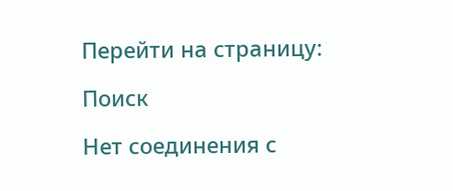Перейти на страницу:

Поиск

Нет соединения с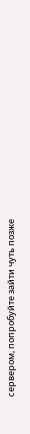сервером, попробуйте зайти чуть позже